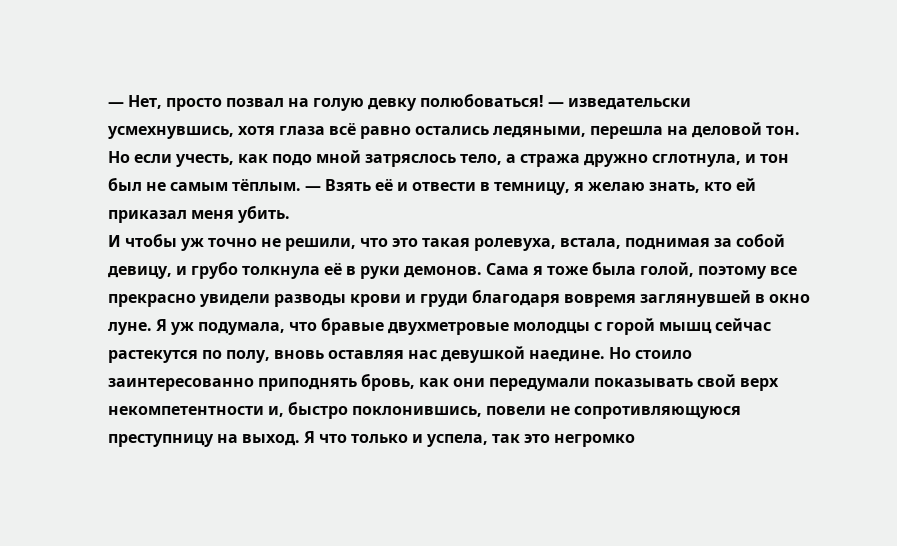— Нет, просто позвал на голую девку полюбоваться! — изведательски усмехнувшись, хотя глаза всё равно остались ледяными, перешла на деловой тон. Но если учесть, как подо мной затряслось тело, а стража дружно сглотнула, и тон был не самым тёплым. — Взять её и отвести в темницу, я желаю знать, кто ей приказал меня убить.
И чтобы уж точно не решили, что это такая ролевуха, встала, поднимая за собой девицу, и грубо толкнула её в руки демонов. Сама я тоже была голой, поэтому все прекрасно увидели разводы крови и груди благодаря вовремя заглянувшей в окно луне. Я уж подумала, что бравые двухметровые молодцы с горой мышц сейчас растекутся по полу, вновь оставляя нас девушкой наедине. Но стоило заинтересованно приподнять бровь, как они передумали показывать свой верх некомпетентности и, быстро поклонившись, повели не сопротивляющуюся преступницу на выход. Я что только и успела, так это негромко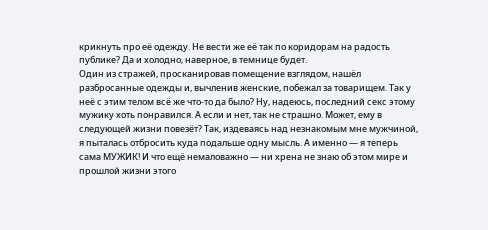крикнуть про её одежду. Не вести же её так по коридорам на радость публике? Да и холодно, наверное, в темнице будет.
Один из стражей, просканировав помещение взглядом, нашёл разбросанные одежды и, вычленив женские, побежал за товарищем. Так у неё с этим телом всё же что-то да было? Ну, надеюсь, последний секс этому мужику хоть понравился. А если и нет, так не страшно. Может, ему в следующей жизни повезёт? Так, издеваясь над незнакомым мне мужчиной, я пыталась отбросить куда подальше одну мысль. А именно — я теперь сама МУЖИК! И что ещё немаловажно — ни хрена не знаю об этом мире и прошлой жизни этого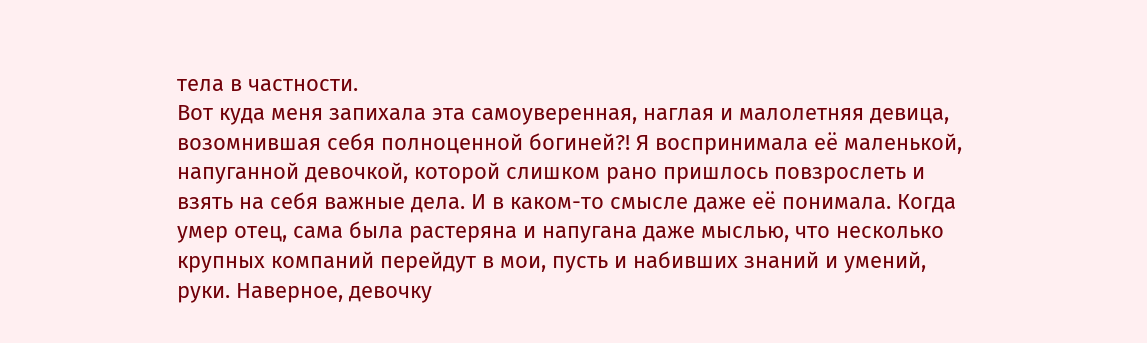тела в частности.
Вот куда меня запихала эта самоуверенная, наглая и малолетняя девица, возомнившая себя полноценной богиней?! Я воспринимала её маленькой, напуганной девочкой, которой слишком рано пришлось повзрослеть и взять на себя важные дела. И в каком-то смысле даже её понимала. Когда умер отец, сама была растеряна и напугана даже мыслью, что несколько крупных компаний перейдут в мои, пусть и набивших знаний и умений, руки. Наверное, девочку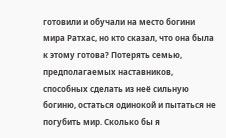готовили и обучали на место богини мира Ратхас, но кто сказал, что она была к этому готова? Потерять семью, предполагаемых наставников, способных сделать из неё сильную богиню, остаться одинокой и пытаться не погубить мир. Сколько бы я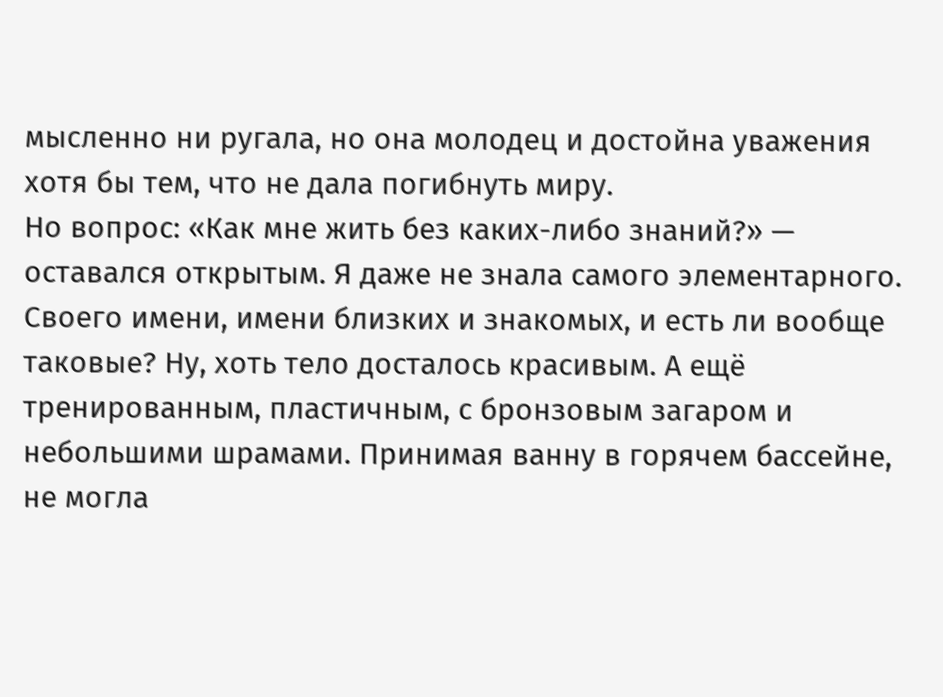мысленно ни ругала, но она молодец и достойна уважения хотя бы тем, что не дала погибнуть миру.
Но вопрос: «Как мне жить без каких-либо знаний?» — оставался открытым. Я даже не знала самого элементарного. Своего имени, имени близких и знакомых, и есть ли вообще таковые? Ну, хоть тело досталось красивым. А ещё тренированным, пластичным, с бронзовым загаром и небольшими шрамами. Принимая ванну в горячем бассейне, не могла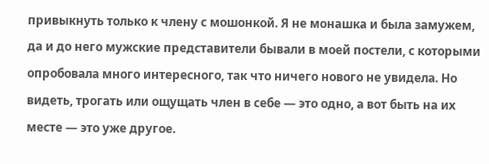привыкнуть только к члену с мошонкой. Я не монашка и была замужем, да и до него мужские представители бывали в моей постели, с которыми опробовала много интересного, так что ничего нового не увидела. Но видеть, трогать или ощущать член в себе — это одно, а вот быть на их месте — это уже другое.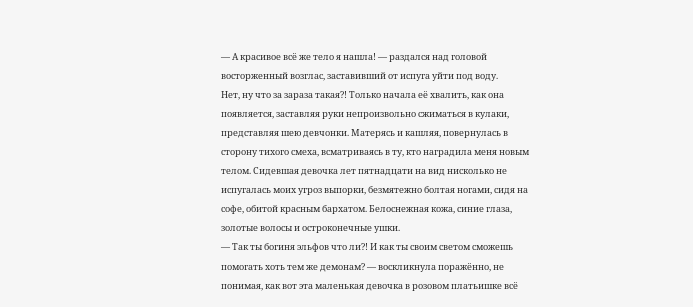— А красивое всё же тело я нашла! — раздался над головой восторженный возглас, заставивший от испуга уйти под воду.
Нет, ну что за зараза такая?! Только начала её хвалить, как она появляется, заставляя руки непроизвольно сжиматься в кулаки, представляя шею девчонки. Матерясь и кашляя, повернулась в сторону тихого смеха, всматриваясь в ту, кто наградила меня новым телом. Сидевшая девочка лет пятнадцати на вид нисколько не испугалась моих угроз выпорки, безмятежно болтая ногами, сидя на софе, обитой красным бархатом. Белоснежная кожа, синие глаза, золотые волосы и остроконечные ушки.
— Так ты богиня эльфов что ли?! И как ты своим светом сможешь помогать хоть тем же демонам? — воскликнула поражённо, не понимая, как вот эта маленькая девочка в розовом платьишке всё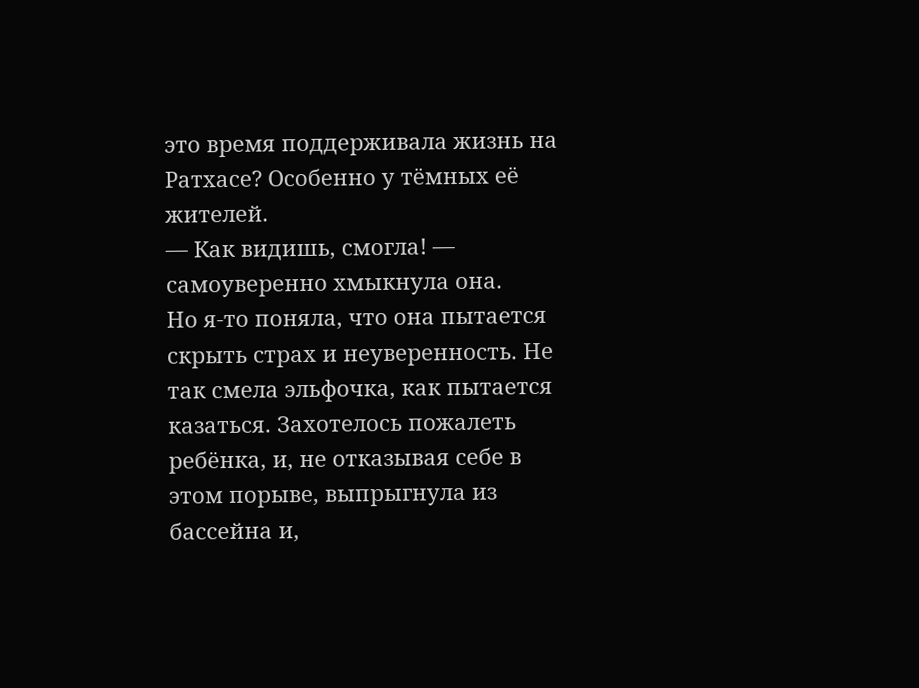это время поддерживала жизнь на Ратхасе? Особенно у тёмных её жителей.
— Как видишь, смогла! — самоуверенно хмыкнула она.
Но я-то поняла, что она пытается скрыть страх и неуверенность. Не так смела эльфочка, как пытается казаться. Захотелось пожалеть ребёнка, и, не отказывая себе в этом порыве, выпрыгнула из бассейна и,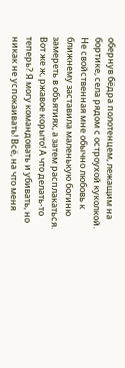обернув бёдра полотенцем, лежащим на бортике, села рядом с остроухой куколкой. Не свойственная мне обычно любовь к ближнему заставила маленькую богиню замереть в объятиях, а затем расплакаться. Вот же ж, ржавое корыто! А что делать-то теперь? Я могу командовать и убивать, но никак не успокаивать! Всё, на что меня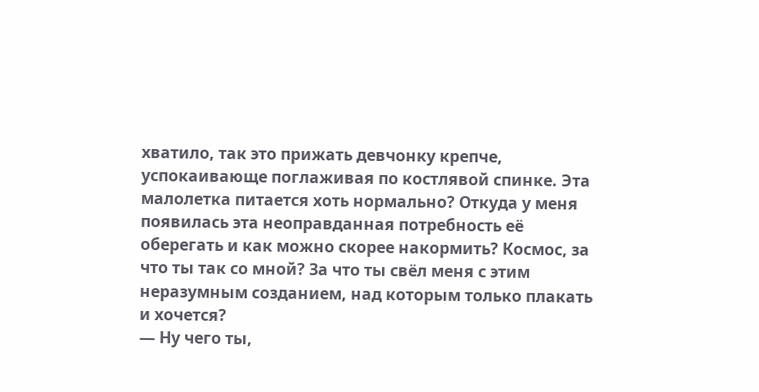хватило, так это прижать девчонку крепче, успокаивающе поглаживая по костлявой спинке. Эта малолетка питается хоть нормально? Откуда у меня появилась эта неоправданная потребность её оберегать и как можно скорее накормить? Космос, за что ты так со мной? За что ты свёл меня с этим неразумным созданием, над которым только плакать и хочется?
— Ну чего ты,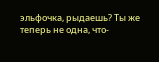эльфочка, рыдаешь? Ты же теперь не одна, что-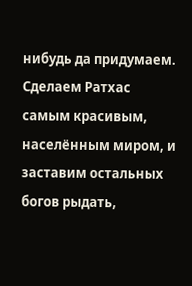нибудь да придумаем. Сделаем Ратхас самым красивым, населённым миром, и заставим остальных богов рыдать,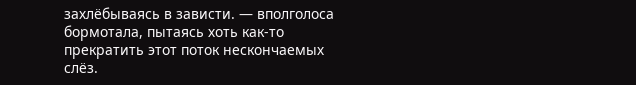захлёбываясь в зависти. — вполголоса бормотала, пытаясь хоть как-то прекратить этот поток нескончаемых слёз.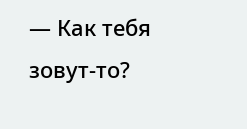— Как тебя зовут-то?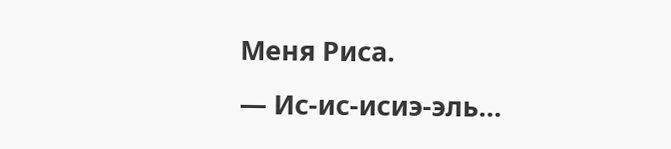Меня Риса.
— Ис-ис-исиэ-эль…